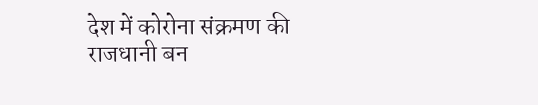देश में कोरोना संक्रमण की राजधानी बन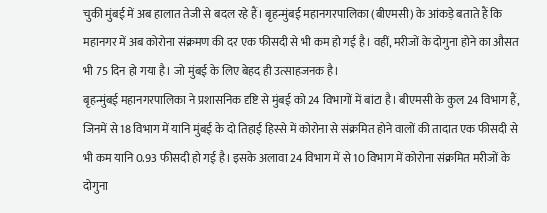चुकी मुंबई में अब हालात तेजी से बदल रहे हैं। बृहन्मुंबई महानगरपालिका (बीएमसी) के आंकड़े बताते हैं कि महानगर में अब कोरोना संक्रमण की दर एक फीसदी से भी कम हो गई है। वहीं, मरीजों के दोगुना होने का औसत भी 75 दिन हो गया है। जो मुंबई के लिए बेहद ही उत्साहजनक है।
बृहन्मुंबई महानगरपालिका ने प्रशासनिक दृष्टि से मुंबई को 24 विभागों में बांटा है। बीएमसी के कुल 24 विभाग हैं, जिनमें से 18 विभाग में यानि मुंबई के दो तिहाई हिस्से में कोरोना से संक्रमित होने वालों की तादात एक फीसदी से भी कम यानि 0.93 फीसदी हो गई है। इसके अलावा 24 विभाग में से 10 विभाग में कोरोना संक्रमित मरीजों के दोगुना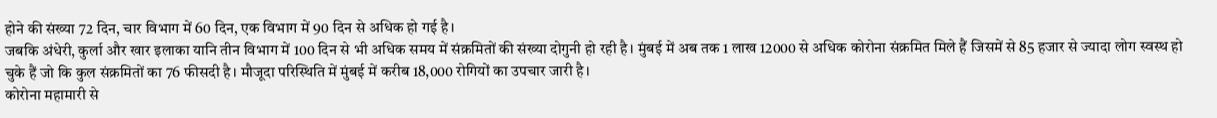होने की संख्या 72 दिन, चार विभाग में 60 दिन, एक विभाग में 90 दिन से अधिक हो गई है।
जबकि अंधेरी, कुर्ला और खार इलाका यानि तीन विभाग में 100 दिन से भी अधिक समय में संक्रमितों की संख्या दोगुनी हो रही है। मुंबई में अब तक 1 लाख 12000 से अधिक कोरोना संक्रमित मिले हैं जिसमें से 85 हजार से ज्यादा लोग स्वस्थ हो चुके हैं जो कि कुल संक्रमितों का 76 फीसदी है। मौजूदा परिस्थिति में मुंबई में करीब 18,000 रोगियों का उपचार जारी है।
कोरोना महामारी से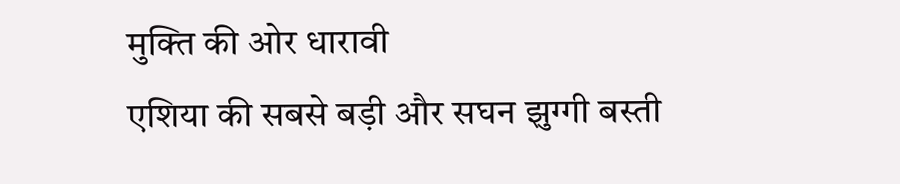मुक्ति की ओर धारावी
एशिया की सबसे बड़ी और सघन झुग्गी बस्ती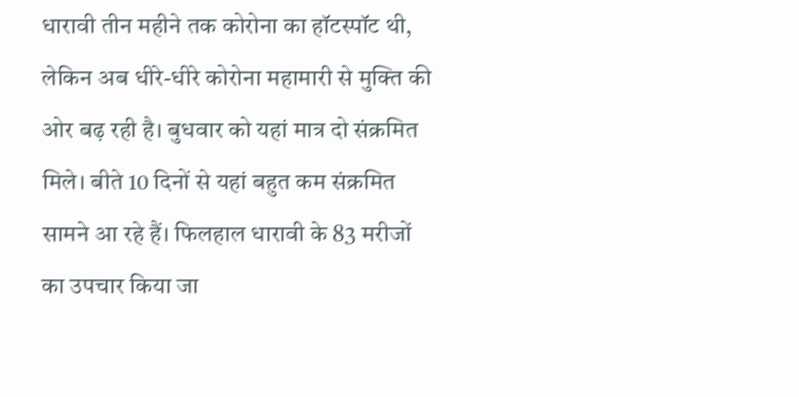धारावी तीन महीने तक कोरोना का हॉटस्पॉट थी, लेकिन अब धीरे-धीरे कोरोना महामारी से मुक्ति की ओर बढ़ रही है। बुधवार को यहां मात्र दो संक्रमित मिले। बीते 10 दिनों से यहां बहुत कम संक्रमित सामने आ रहे हैं। फिलहाल धारावी के 83 मरीजों का उपचार किया जा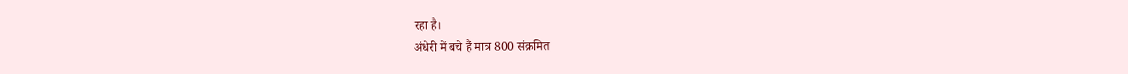रहा है।
अंधेरी में बचे हैं मात्र 800 संक्रमित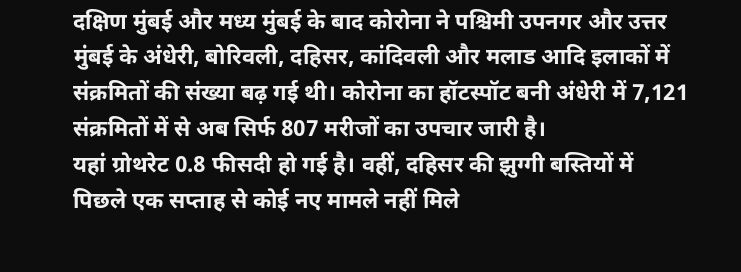दक्षिण मुंबई और मध्य मुंबई के बाद कोरोना ने पश्चिमी उपनगर और उत्तर मुंबई के अंधेरी, बोरिवली, दहिसर, कांदिवली और मलाड आदि इलाकों में संक्रमितों की संख्या बढ़ गई थी। कोरोना का हॉटस्पॉट बनी अंधेरी में 7,121 संक्रमितों में से अब सिर्फ 807 मरीजों का उपचार जारी है।
यहां ग्रोथरेट 0.8 फीसदी हो गई है। वहीं, दहिसर की झुग्गी बस्तियों में पिछले एक सप्ताह से कोई नए मामले नहीं मिले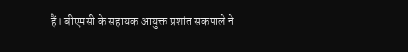हैं। बीएमसी के सहायक आयुक्त प्रशांत सकपाले ने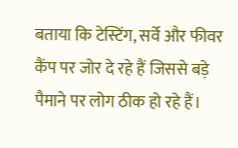बताया कि टेस्टिंग, सर्वे और फीवर कैंप पर जोर दे रहे हैं जिससे बड़े पैमाने पर लोग ठीक हो रहे हैं।